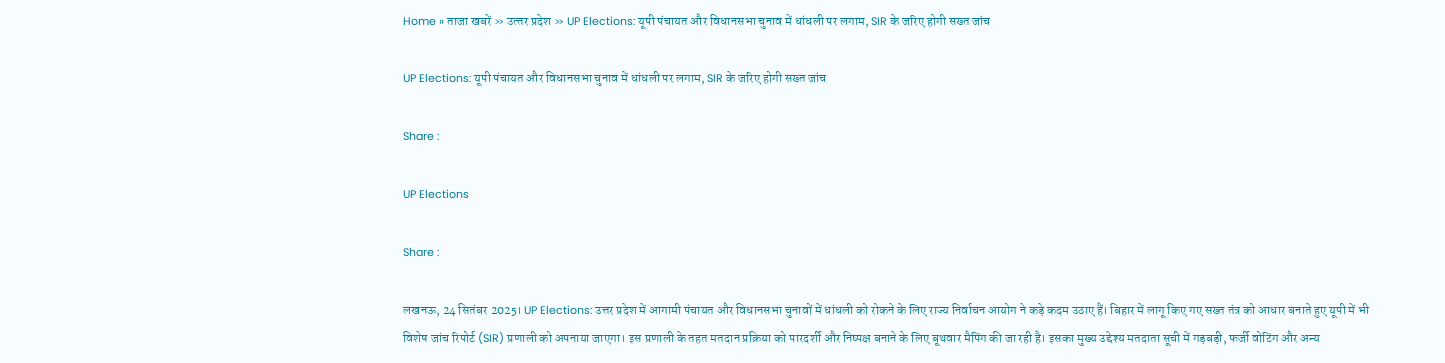Home » ताजा खबरें » उत्‍तर प्रदेश » UP Elections: यूपी पंचायत और विधानसभा चुनाव में धांधली पर लगाम, SIR के जरिए होगी सख्त जांच

UP Elections: यूपी पंचायत और विधानसभा चुनाव में धांधली पर लगाम, SIR के जरिए होगी सख्त जांच

Share :

UP Elections

Share :

लखनऊ, 24 सितंबर 2025। UP Elections: उत्तर प्रदेश में आगामी पंचायत और विधानसभा चुनावों में धांधली को रोकने के लिए राज्य निर्वाचन आयोग ने कड़े कदम उठाए हैं। बिहार में लागू किए गए सख्त तंत्र को आधार बनाते हुए यूपी में भी विशेष जांच रिपोर्ट (SIR) प्रणाली को अपनाया जाएगा। इस प्रणाली के तहत मतदान प्रक्रिया को पारदर्शी और निष्पक्ष बनाने के लिए बूथवार मैपिंग की जा रही है। इसका मुख्य उद्देश्य मतदाता सूची में गड़बड़ी, फर्जी वोटिंग और अन्य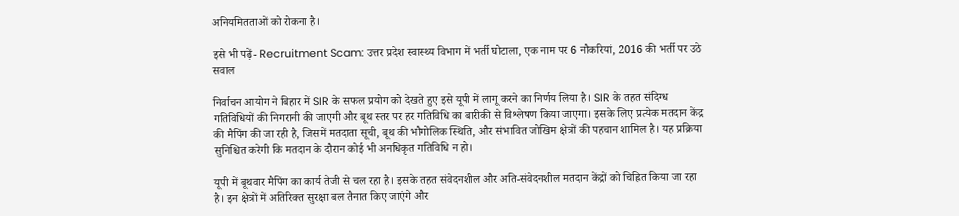अनियमितताओं को रोकना है।

इसे भी पढ़ें- Recruitment Scam: उत्तर प्रदेश स्वास्थ्य विभाग में भर्ती घोटाला, एक नाम पर 6 नौकरियां, 2016 की भर्ती पर उठे सवाल

निर्वाचन आयोग ने बिहार में SIR के सफल प्रयोग को देखते हुए इसे यूपी में लागू करने का निर्णय लिया है। SIR के तहत संदिग्ध गतिविधियों की निगरानी की जाएगी और बूथ स्तर पर हर गतिविधि का बारीकी से विश्लेषण किया जाएगा। इसके लिए प्रत्येक मतदान केंद्र की मैपिंग की जा रही है, जिसमें मतदाता सूची, बूथ की भौगोलिक स्थिति, और संभावित जोखिम क्षेत्रों की पहचान शामिल है। यह प्रक्रिया सुनिश्चित करेगी कि मतदान के दौरान कोई भी अनधिकृत गतिविधि न हो।

यूपी में बूथवार मैपिंग का कार्य तेजी से चल रहा है। इसके तहत संवेदनशील और अति-संवेदनशील मतदान केंद्रों को चिह्नित किया जा रहा है। इन क्षेत्रों में अतिरिक्त सुरक्षा बल तैनात किए जाएंगे और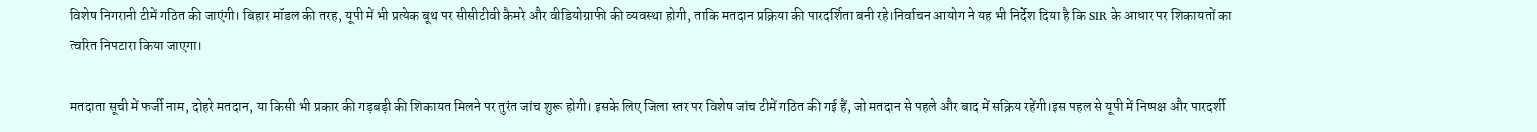विशेष निगरानी टीमें गठित की जाएंगी। बिहार मॉडल की तरह, यूपी में भी प्रत्येक बूथ पर सीसीटीवी कैमरे और वीडियोग्राफी की व्यवस्था होगी, ताकि मतदान प्रक्रिया की पारदर्शिता बनी रहे।निर्वाचन आयोग ने यह भी निर्देश दिया है कि SIR के आधार पर शिकायतों का त्वरित निपटारा किया जाएगा।

मतदाता सूची में फर्जी नाम, दोहरे मतदान, या किसी भी प्रकार की गड़बड़ी की शिकायत मिलने पर तुरंत जांच शुरू होगी। इसके लिए जिला स्तर पर विशेष जांच टीमें गठित की गई हैं, जो मतदान से पहले और बाद में सक्रिय रहेंगी।इस पहल से यूपी में निष्पक्ष और पारदर्शी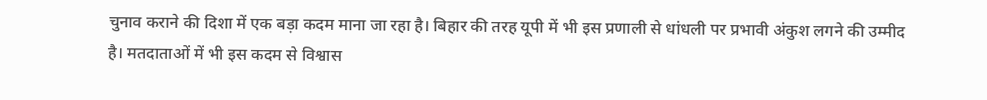चुनाव कराने की दिशा में एक बड़ा कदम माना जा रहा है। बिहार की तरह यूपी में भी इस प्रणाली से धांधली पर प्रभावी अंकुश लगने की उम्मीद है। मतदाताओं में भी इस कदम से विश्वास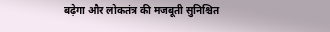बढ़ेगा और लोकतंत्र की मजबूती सुनिश्चित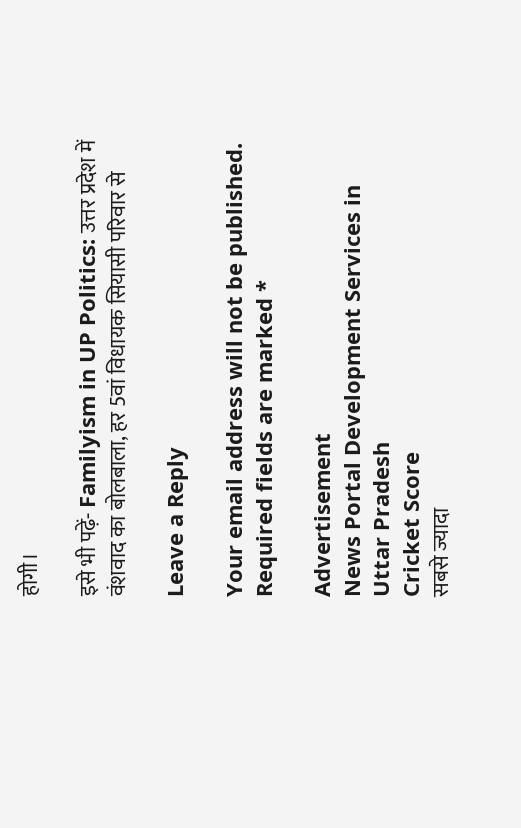होगी।

इसे भी पढ़ें- Familyism in UP Politics: उत्तर प्रदेश में वंशवाद का बोलबाला, हर 5वां विधायक सियासी परिवार से

Leave a Reply

Your email address will not be published. Required fields are marked *

Advertisement
News Portal Development Services in Uttar Pradesh
Cricket Score
सबसे ज्यादा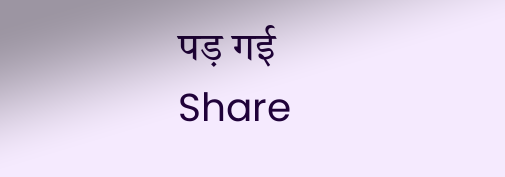पड़ गई
Share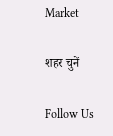Market

शहर चुनें

Follow Us